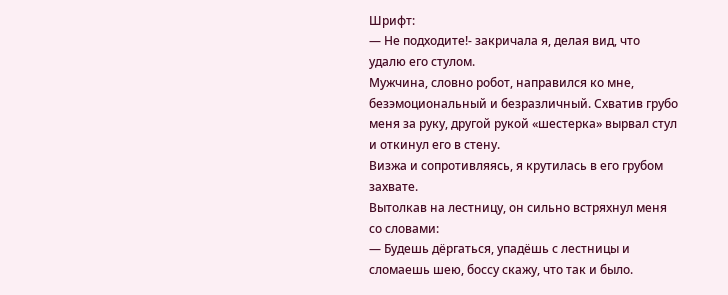Шрифт:
— Не подходите!- закричала я, делая вид, что удалю его стулом.
Мужчина, словно робот, направился ко мне, безэмоциональный и безразличный. Схватив грубо меня за руку, другой рукой «шестерка» вырвал стул и откинул его в стену.
Визжа и сопротивляясь, я крутилась в его грубом захвате.
Вытолкав на лестницу, он сильно встряхнул меня со словами:
— Будешь дёргаться, упадёшь с лестницы и сломаешь шею, боссу скажу, что так и было.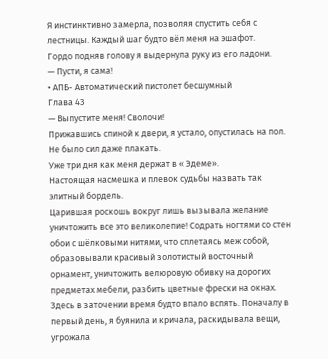Я инстинктивно замерла, позволяя спустить себя с лестницы. Каждый шаг будто вёл меня на эшафот.
Гордо подняв голову я выдернула руку из его ладони.
— Пусти, я сама!
• АПБ- Автоматический пистолет бесшумный
Глава 43
— Выпустите меня! Сволочи!
Прижавшись спиной к двери, я устало, опустилась на пол. Не было сил даже плакать.
Уже три дня как меня держат в « Эдеме».
Настоящая насмешка и плевок судьбы назвать так элитный бордель.
Царившая роскошь вокруг лишь вызывала желание уничтожить все это великолепие! Содрать ногтями со стен обои с шёлковыми нитями, что сплетаясь меж собой, образовывали красивый золотистый восточный орнамент, уничтожить велюровую обивку на дорогих предметах мебели, разбить цветные фрески на окнах.
Здесь в заточении время будто впало вспять. Поначалу в первый день, я буянила и кричала, раскидывала вещи, угрожала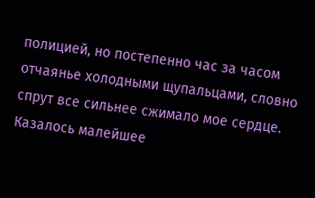полицией, но постепенно час за часом отчаянье холодными щупальцами, словно спрут все сильнее сжимало мое сердце. Казалось малейшее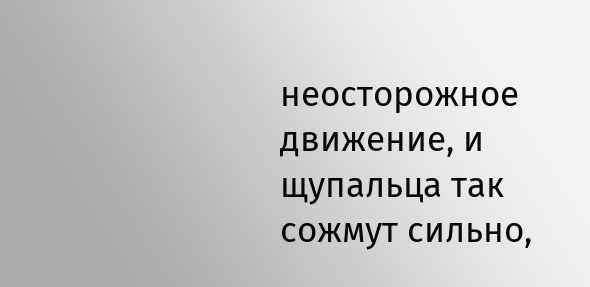неосторожное движение, и щупальца так сожмут сильно,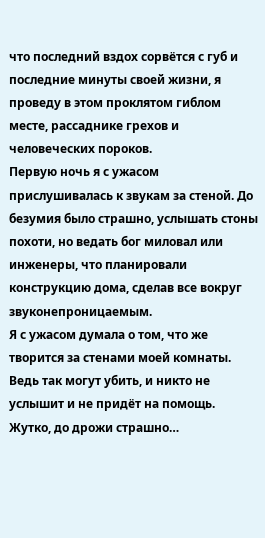что последний вздох сорвётся с губ и последние минуты своей жизни, я проведу в этом проклятом гиблом месте, рассаднике грехов и человеческих пороков.
Первую ночь я с ужасом прислушивалась к звукам за стеной. До безумия было страшно, услышать стоны похоти, но ведать бог миловал или инженеры, что планировали конструкцию дома, сделав все вокруг звуконепроницаемым.
Я с ужасом думала о том, что же творится за стенами моей комнаты. Ведь так могут убить, и никто не услышит и не придёт на помощь.
Жутко, до дрожи страшно…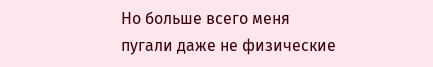Но больше всего меня пугали даже не физические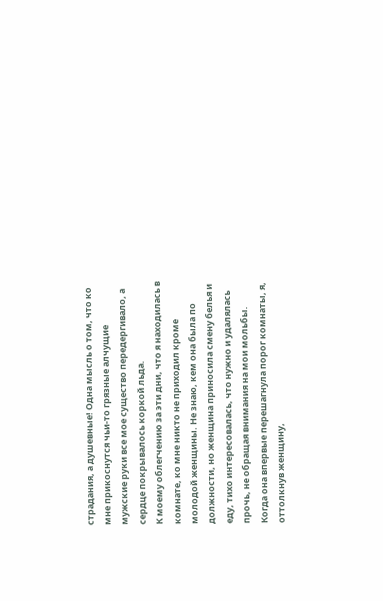страдания, а душевные! Одна мысль о том, что ко мне прикоснутся чьи-то грязные алчущие мужские руки все мое существо передергивало, а сердце покрывалось коркой льда.
К моему облегчению за эти дни, что я находилась в комнате, ко мне никто не приходил кроме молодой женщины. Не знаю, кем она была по должности, но женщина приносила смену белья и еду, тихо интересовалась, что нужно и удалялась прочь, не обращая внимания на мои мольбы. Когда она впервые перешагнула порог комнаты, я, оттолкнув женщину,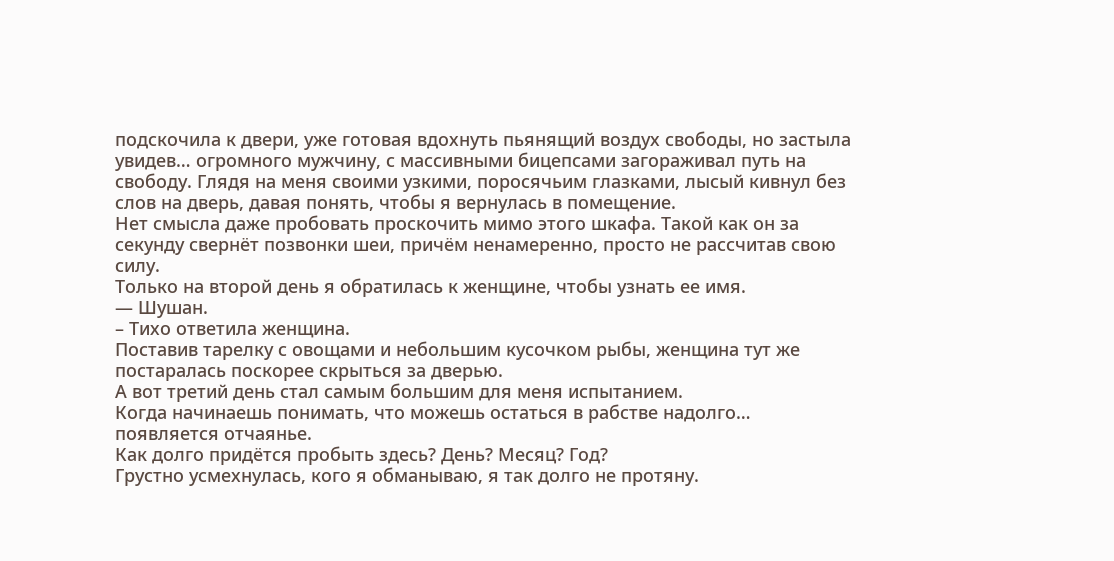подскочила к двери, уже готовая вдохнуть пьянящий воздух свободы, но застыла увидев… огромного мужчину, с массивными бицепсами загораживал путь на свободу. Глядя на меня своими узкими, поросячьим глазками, лысый кивнул без слов на дверь, давая понять, чтобы я вернулась в помещение.
Нет смысла даже пробовать проскочить мимо этого шкафа. Такой как он за секунду свернёт позвонки шеи, причём ненамеренно, просто не рассчитав свою силу.
Только на второй день я обратилась к женщине, чтобы узнать ее имя.
— Шушан.
– Тихо ответила женщина.
Поставив тарелку с овощами и небольшим кусочком рыбы, женщина тут же постаралась поскорее скрыться за дверью.
А вот третий день стал самым большим для меня испытанием.
Когда начинаешь понимать, что можешь остаться в рабстве надолго… появляется отчаянье.
Как долго придётся пробыть здесь? День? Месяц? Год?
Грустно усмехнулась, кого я обманываю, я так долго не протяну.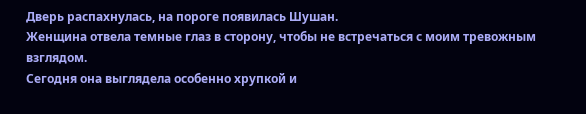Дверь распахнулась, на пороге появилась Шушан.
Женщина отвела темные глаз в сторону, чтобы не встречаться с моим тревожным взглядом.
Сегодня она выглядела особенно хрупкой и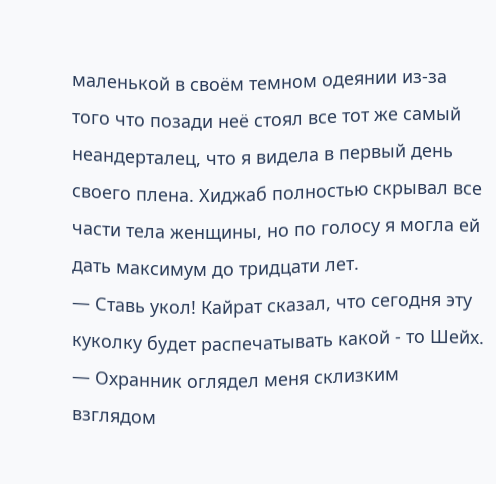маленькой в своём темном одеянии из-за того что позади неё стоял все тот же самый неандерталец, что я видела в первый день своего плена. Хиджаб полностью скрывал все части тела женщины, но по голосу я могла ей дать максимум до тридцати лет.
— Ставь укол! Кайрат сказал, что сегодня эту куколку будет распечатывать какой - то Шейх. — Охранник оглядел меня склизким взглядом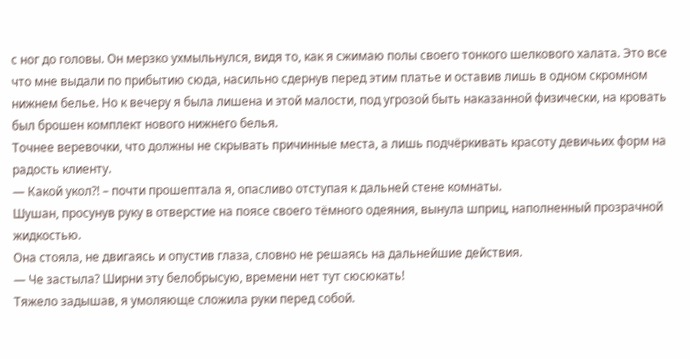с ног до головы. Он мерзко ухмыльнулся, видя то, как я сжимаю полы своего тонкого шелкового халата. Это все что мне выдали по прибытию сюда, насильно сдернув перед этим платье и оставив лишь в одном скромном нижнем белье. Но к вечеру я была лишена и этой малости, под угрозой быть наказанной физически, на кровать был брошен комплект нового нижнего белья.
Точнее веревочки, что должны не скрывать причинные места, а лишь подчёркивать красоту девичьих форм на радость клиенту.
— Какой укол?! – почти прошептала я, опасливо отступая к дальней стене комнаты.
Шушан, просунув руку в отверстие на поясе своего тёмного одеяния, вынула шприц, наполненный прозрачной жидкостью.
Она стояла, не двигаясь и опустив глаза, словно не решаясь на дальнейшие действия.
— Че застыла? Ширни эту белобрысую, времени нет тут сюсюкать!
Тяжело задышав, я умоляюще сложила руки перед собой.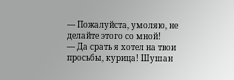— Пожалуйста, умоляю, не делайте этого со мной!
— Да срать я хотел на твои просьбы, курица! Шушан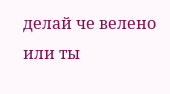делай че велено или ты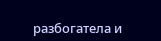разбогатела и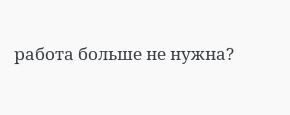работа больше не нужна?